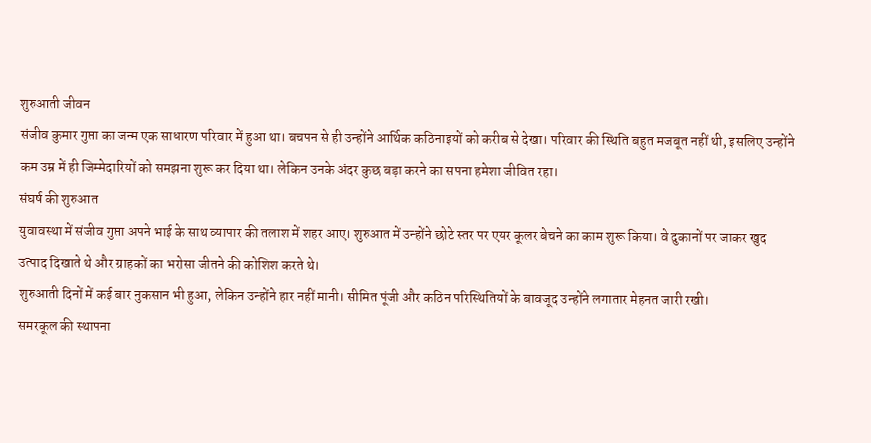शुरुआती जीवन
संजीव कुमार गुप्ता का जन्म एक साधारण परिवार में हुआ था। बचपन से ही उन्होंने आर्थिक कठिनाइयों को करीब से देखा। परिवार की स्थिति बहुत मजबूत नहीं थी, इसलिए उन्होंने कम उम्र में ही जिम्मेदारियों को समझना शुरू कर दिया था। लेकिन उनके अंदर कुछ बड़ा करने का सपना हमेशा जीवित रहा।
संघर्ष की शुरुआत
युवावस्था में संजीव गुप्ता अपने भाई के साथ व्यापार की तलाश में शहर आए। शुरुआत में उन्होंने छोटे स्तर पर एयर कूलर बेचने का काम शुरू किया। वे दुकानों पर जाकर खुद उत्पाद दिखाते थे और ग्राहकों का भरोसा जीतने की कोशिश करते थे।
शुरुआती दिनों में कई बार नुकसान भी हुआ, लेकिन उन्होंने हार नहीं मानी। सीमित पूंजी और कठिन परिस्थितियों के बावजूद उन्होंने लगातार मेहनत जारी रखी।
समरकूल की स्थापना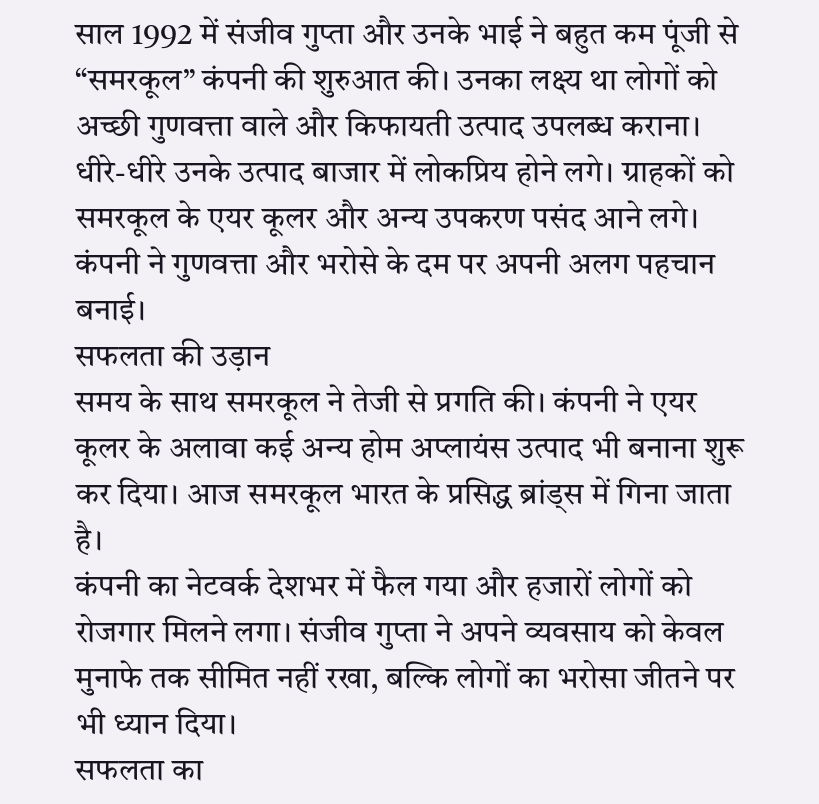साल 1992 में संजीव गुप्ता और उनके भाई ने बहुत कम पूंजी से “समरकूल” कंपनी की शुरुआत की। उनका लक्ष्य था लोगों को अच्छी गुणवत्ता वाले और किफायती उत्पाद उपलब्ध कराना।
धीरे-धीरे उनके उत्पाद बाजार में लोकप्रिय होने लगे। ग्राहकों को समरकूल के एयर कूलर और अन्य उपकरण पसंद आने लगे। कंपनी ने गुणवत्ता और भरोसे के दम पर अपनी अलग पहचान बनाई।
सफलता की उड़ान
समय के साथ समरकूल ने तेजी से प्रगति की। कंपनी ने एयर कूलर के अलावा कई अन्य होम अप्लायंस उत्पाद भी बनाना शुरू कर दिया। आज समरकूल भारत के प्रसिद्ध ब्रांड्स में गिना जाता है।
कंपनी का नेटवर्क देशभर में फैल गया और हजारों लोगों को रोजगार मिलने लगा। संजीव गुप्ता ने अपने व्यवसाय को केवल मुनाफे तक सीमित नहीं रखा, बल्कि लोगों का भरोसा जीतने पर भी ध्यान दिया।
सफलता का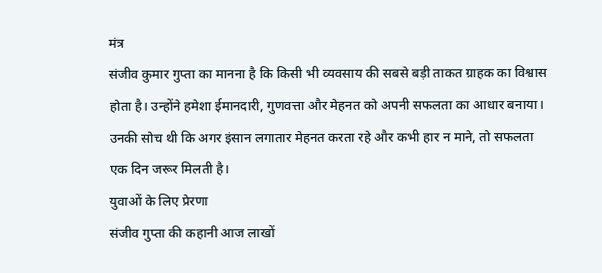मंत्र
संजीव कुमार गुप्ता का मानना है कि किसी भी व्यवसाय की सबसे बड़ी ताकत ग्राहक का विश्वास होता है। उन्होंने हमेशा ईमानदारी, गुणवत्ता और मेहनत को अपनी सफलता का आधार बनाया।
उनकी सोच थी कि अगर इंसान लगातार मेहनत करता रहे और कभी हार न माने, तो सफलता एक दिन जरूर मिलती है।
युवाओं के लिए प्रेरणा
संजीव गुप्ता की कहानी आज लाखों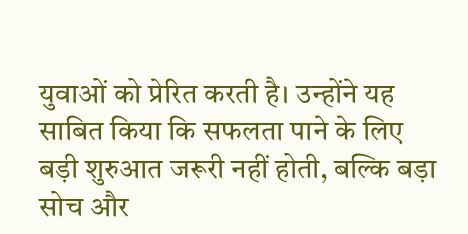युवाओं को प्रेरित करती है। उन्होंने यह साबित किया कि सफलता पाने के लिए बड़ी शुरुआत जरूरी नहीं होती, बल्कि बड़ा सोच और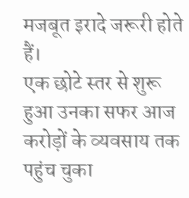मजबूत इरादे जरूरी होते हैं।
एक छोटे स्तर से शुरू हुआ उनका सफर आज करोड़ों के व्यवसाय तक पहुंच चुका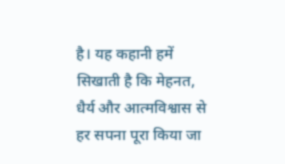है। यह कहानी हमें सिखाती है कि मेहनत, धैर्य और आत्मविश्वास से हर सपना पूरा किया जा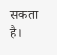सकता है।